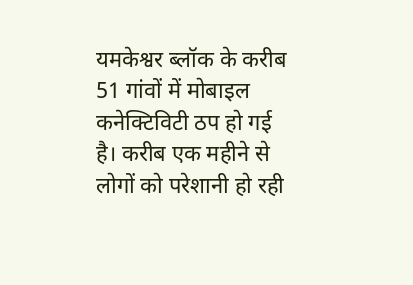यमकेश्वर ब्लॉक के करीब 51 गांवों में मोबाइल कनेक्टिविटी ठप हो गई है। करीब एक महीने से लोगों को परेशानी हो रही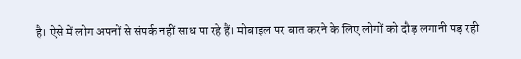है। ऐसे में लोग अपनों से संपर्क नहीं साध पा रहे हैं। मोबाइल पर बात करने के लिए लोगों को दौड़ लगानी पड़ रही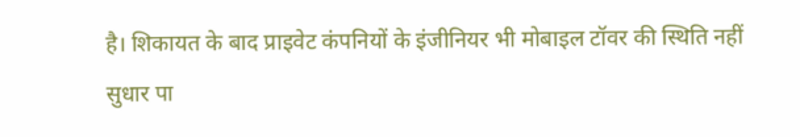है। शिकायत के बाद प्राइवेट कंपनियों के इंजीनियर भी मोबाइल टॉवर की स्थिति नहीं सुधार पा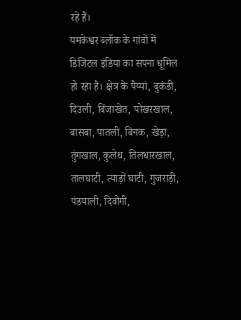रहे हैं।
यमकेश्वर ब्लॉक के गांवों में डिजिटल इंडिया का सपना धूमिल हो रहा है। क्षेत्र के पैय्यां, बुकंडी, दिउली, बिंजाखेत, पोखरखाल, बासबा, पातली, बिनक, खेड़ा, तुंगखाल, कुलेथ, तिलधारखाल, तालघाटी, त्याड़ों घाटी, गुजराड़ी, पंडयाली, दिवोगी,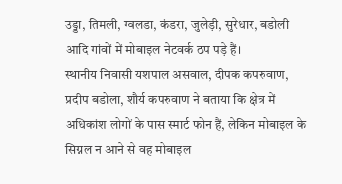उड्डा, तिमली, ग्वलडा, कंडरा, जुलेड़ी, सुरेधार, बडोली आदि गांवों में मोबाइल नेटवर्क ठप पड़े हैं।
स्थानीय निवासी यशपाल असवाल, दीपक कपरुवाण, प्रदीप बडोला, शौर्य कपरुवाण ने बताया कि क्षेत्र में अधिकांश लोगों के पास स्मार्ट फोन हैं, लेकिन मोबाइल के सिग्नल न आने से वह मोबाइल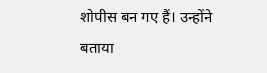शोपीस बन गए हैं। उन्होंने बताया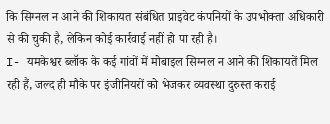कि सिग्नल न आने की शिकायत संबंधित प्राइवेट कंपनियों के उपभोक्ता अधिकारी से की चुकी है, लेकिन कोई कार्रवाई नहीं हो पा रही है।
I- यमकेश्वर ब्लॉक के कई गांवों में मोबाइल सिग्नल न आने की शिकायतें मिल रही हैं, जल्द ही मौके पर इंजीनियरों को भेजकर व्यवस्था दुरुस्त कराई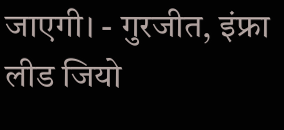जाएगी। - गुरजीत, इंफ्रा लीड जियो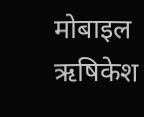मोबाइल ऋषिकेश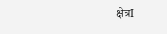क्षेत्रI